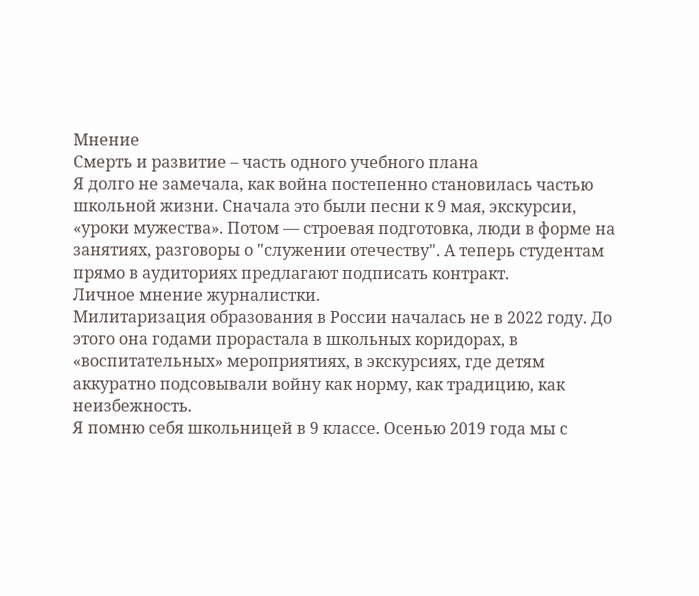Мнение
Смерть и развитие – часть одного учебного плана
Я долго не замечала, как война постепенно становилась частью школьной жизни. Сначала это были песни к 9 мая, экскурсии, «уроки мужества». Потом — строевая подготовка, люди в форме на занятиях, разговоры о "служении отечеству". А теперь студентам прямо в аудиториях предлагают подписать контракт.
Личное мнение журналистки.
Милитаризация образования в России началась не в 2022 году. До этого она годами прорастала в школьных коридорах, в «воспитательных» мероприятиях, в экскурсиях, где детям аккуратно подсовывали войну как норму, как традицию, как неизбежность.
Я помню себя школьницей в 9 классе. Осенью 2019 года мы с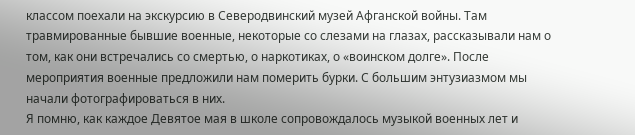классом поехали на экскурсию в Северодвинский музей Афганской войны. Там травмированные бывшие военные, некоторые со слезами на глазах, рассказывали нам о том, как они встречались со смертью, о наркотиках, о «воинском долге». После мероприятия военные предложили нам померить бурки. С большим энтузиазмом мы начали фотографироваться в них.
Я помню, как каждое Девятое мая в школе сопровождалось музыкой военных лет и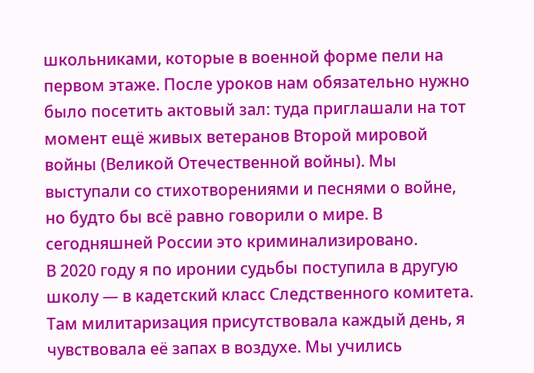школьниками, которые в военной форме пели на первом этаже. После уроков нам обязательно нужно было посетить актовый зал: туда приглашали на тот момент ещё живых ветеранов Второй мировой войны (Великой Отечественной войны). Мы выступали со стихотворениями и песнями о войне, но будто бы всё равно говорили о мире. В сегодняшней России это криминализировано.
В 2020 году я по иронии судьбы поступила в другую школу — в кадетский класс Следственного комитета. Там милитаризация присутствовала каждый день, я чувствовала её запах в воздухе. Мы учились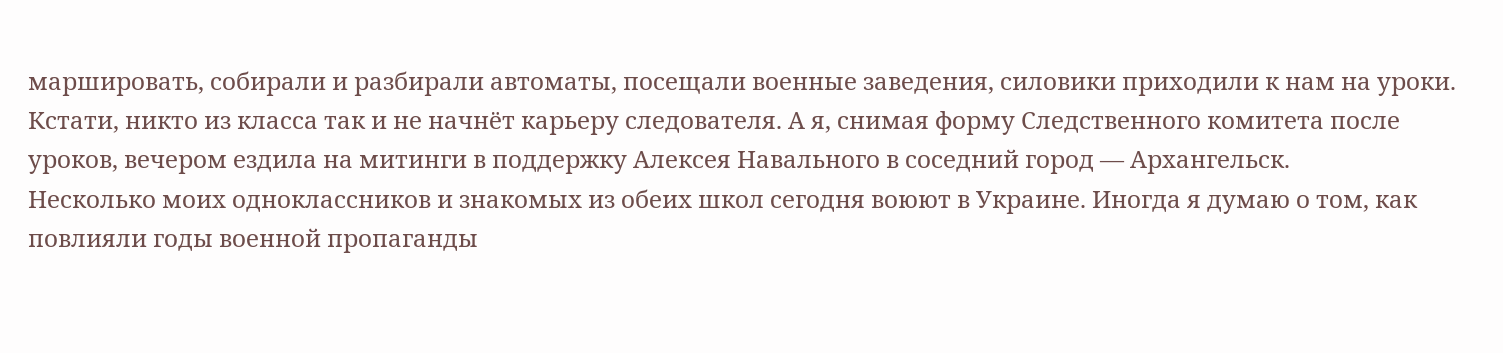маршировать, собирали и разбирали автоматы, посещали военные заведения, силовики приходили к нам на уроки. Кстати, никто из класса так и не начнёт карьеру следователя. А я, снимая форму Следственного комитета после уроков, вечером ездила на митинги в поддержку Алексея Навального в соседний город — Архангельск.
Несколько моих одноклассников и знакомых из обеих школ сегодня воюют в Украине. Иногда я думаю о том, как повлияли годы военной пропаганды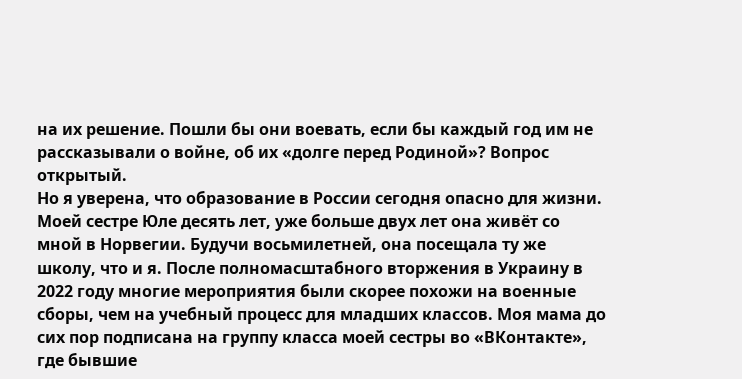на их решение. Пошли бы они воевать, если бы каждый год им не рассказывали о войне, об их «долге перед Родиной»? Вопрос открытый.
Но я уверена, что образование в России сегодня опасно для жизни.
Моей сестре Юле десять лет, уже больше двух лет она живёт со мной в Норвегии. Будучи восьмилетней, она посещала ту же школу, что и я. После полномасштабного вторжения в Украину в 2022 году многие мероприятия были скорее похожи на военные сборы, чем на учебный процесс для младших классов. Моя мама до сих пор подписана на группу класса моей сестры во «ВКонтакте», где бывшие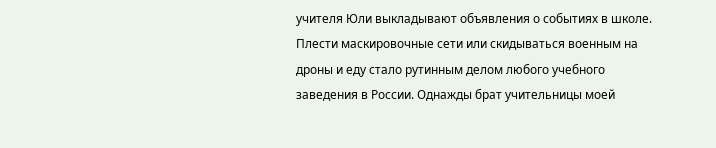учителя Юли выкладывают объявления о событиях в школе.
Плести маскировочные сети или скидываться военным на дроны и еду стало рутинным делом любого учебного заведения в России. Однажды брат учительницы моей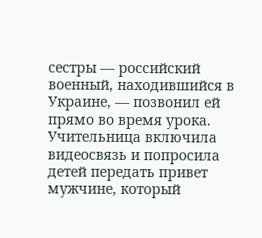сестры — российский военный, находившийся в Украине, — позвонил ей прямо во время урока. Учительница включила видеосвязь и попросила детей передать привет мужчине, который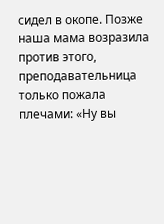сидел в окопе. Позже наша мама возразила против этого, преподавательница только пожала плечами: «Ну вы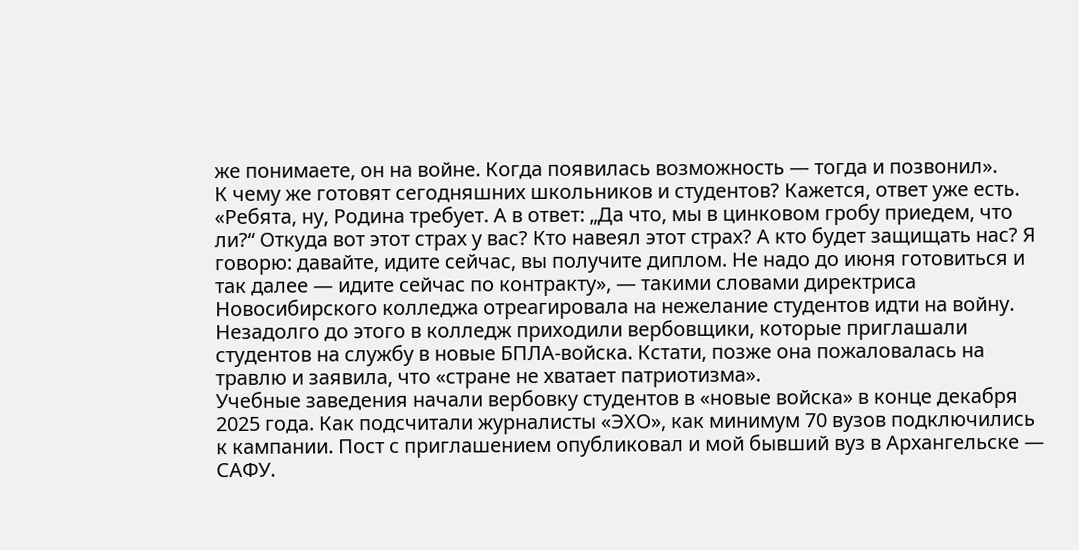же понимаете, он на войне. Когда появилась возможность — тогда и позвонил».
К чему же готовят сегодняшних школьников и студентов? Кажется, ответ уже есть.
«Ребята, ну, Родина требует. А в ответ: „Да что, мы в цинковом гробу приедем, что ли?“ Откуда вот этот страх у вас? Кто навеял этот страх? А кто будет защищать нас? Я говорю: давайте, идите сейчас, вы получите диплом. Не надо до июня готовиться и так далее — идите сейчас по контракту», — такими словами директриса Новосибирского колледжа отреагировала на нежелание студентов идти на войну. Незадолго до этого в колледж приходили вербовщики, которые приглашали студентов на службу в новые БПЛА-войска. Кстати, позже она пожаловалась на травлю и заявила, что «стране не хватает патриотизма».
Учебные заведения начали вербовку студентов в «новые войска» в конце декабря 2025 года. Как подсчитали журналисты «ЭХО», как минимум 70 вузов подключились к кампании. Пост с приглашением опубликовал и мой бывший вуз в Архангельске — САФУ.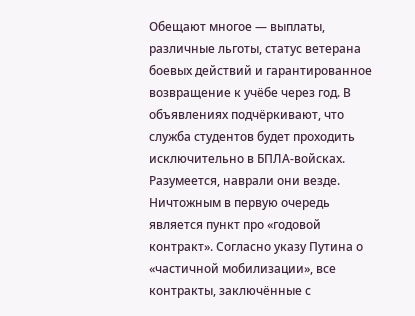Обещают многое — выплаты, различные льготы, статус ветерана боевых действий и гарантированное возвращение к учёбе через год. В объявлениях подчёркивают, что служба студентов будет проходить исключительно в БПЛА-войсках.
Разумеется, наврали они везде. Ничтожным в первую очередь является пункт про «годовой контракт». Согласно указу Путина о «частичной мобилизации», все контракты, заключённые с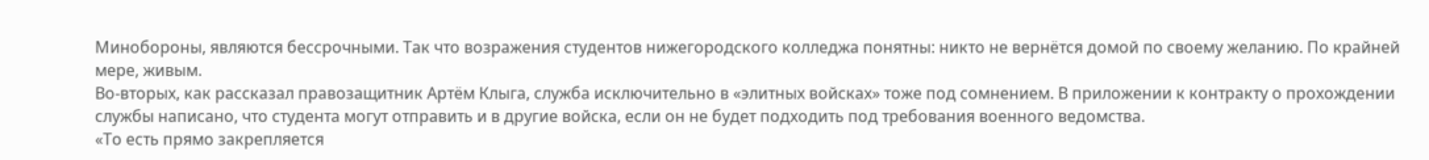Минобороны, являются бессрочными. Так что возражения студентов нижегородского колледжа понятны: никто не вернётся домой по своему желанию. По крайней мере, живым.
Во-вторых, как рассказал правозащитник Артём Клыга, служба исключительно в «элитных войсках» тоже под сомнением. В приложении к контракту о прохождении службы написано, что студента могут отправить и в другие войска, если он не будет подходить под требования военного ведомства.
«То есть прямо закрепляется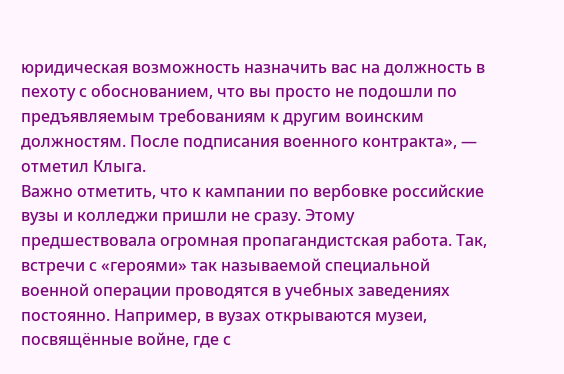юридическая возможность назначить вас на должность в пехоту с обоснованием, что вы просто не подошли по предъявляемым требованиям к другим воинским должностям. После подписания военного контракта», — отметил Клыга.
Важно отметить, что к кампании по вербовке российские вузы и колледжи пришли не сразу. Этому предшествовала огромная пропагандистская работа. Так, встречи с «героями» так называемой специальной военной операции проводятся в учебных заведениях постоянно. Например, в вузах открываются музеи, посвящённые войне, где с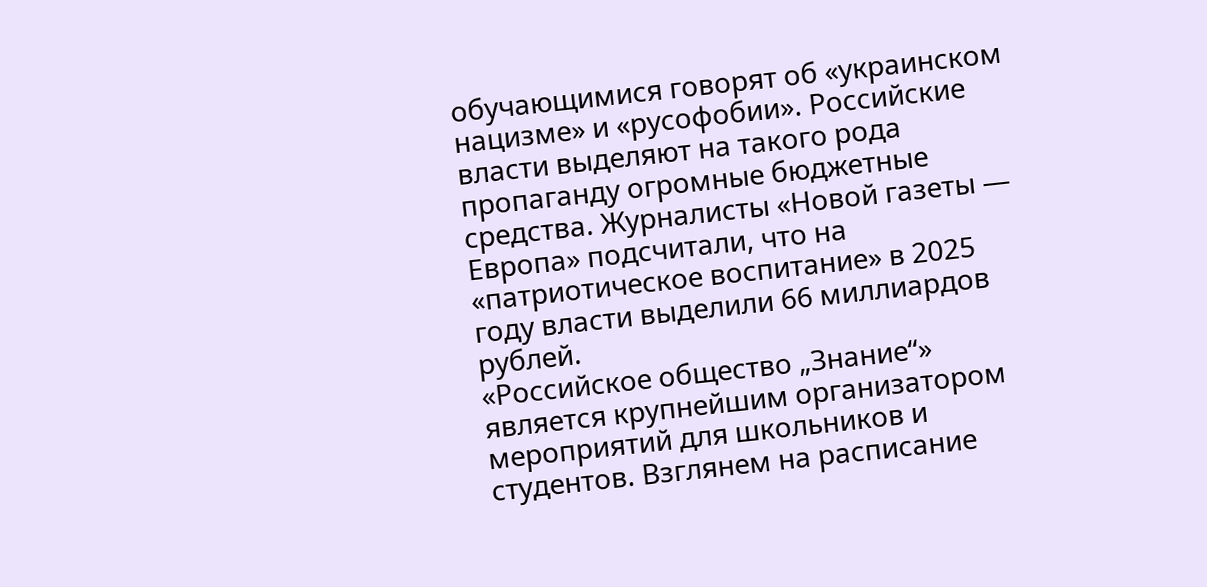обучающимися говорят об «украинском нацизме» и «русофобии». Российские власти выделяют на такого рода пропаганду огромные бюджетные средства. Журналисты «Новой газеты — Европа» подсчитали, что на «патриотическое воспитание» в 2025 году власти выделили 66 миллиардов рублей.
«Российское общество „Знание“» является крупнейшим организатором мероприятий для школьников и студентов. Взглянем на расписание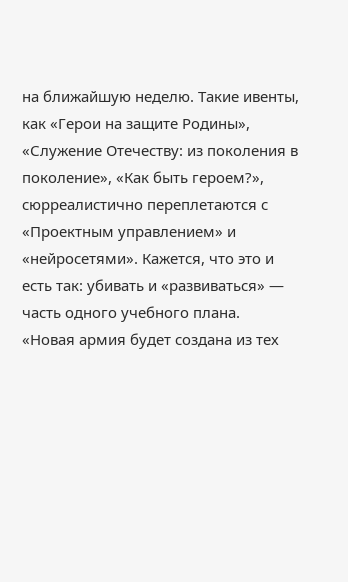на ближайшую неделю. Такие ивенты, как «Герои на защите Родины», «Служение Отечеству: из поколения в поколение», «Как быть героем?», сюрреалистично переплетаются с «Проектным управлением» и «нейросетями». Кажется, что это и есть так: убивать и «развиваться» — часть одного учебного плана.
«Новая армия будет создана из тех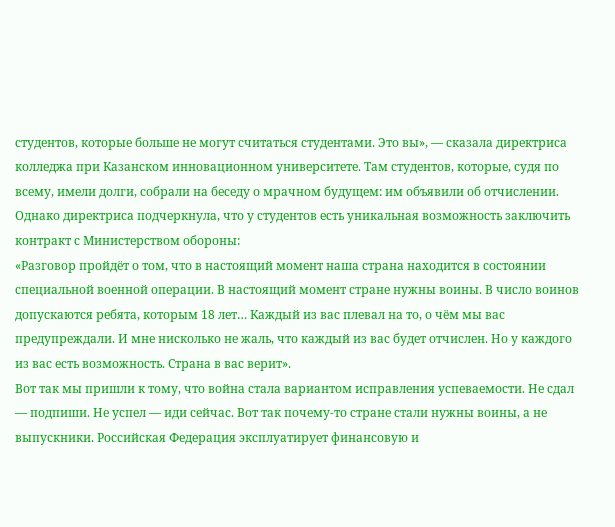студентов, которые больше не могут считаться студентами. Это вы», — сказала директриса колледжа при Казанском инновационном университете. Там студентов, которые, судя по всему, имели долги, собрали на беседу о мрачном будущем: им объявили об отчислении. Однако директриса подчеркнула, что у студентов есть уникальная возможность заключить контракт с Министерством обороны:
«Разговор пройдёт о том, что в настоящий момент наша страна находится в состоянии специальной военной операции. В настоящий момент стране нужны воины. В число воинов допускаются ребята, которым 18 лет… Каждый из вас плевал на то, о чём мы вас предупреждали. И мне нисколько не жаль, что каждый из вас будет отчислен. Но у каждого из вас есть возможность. Страна в вас верит».
Вот так мы пришли к тому, что война стала вариантом исправления успеваемости. Не сдал — подпиши. Не успел — иди сейчас. Вот так почему-то стране стали нужны воины, а не выпускники. Российская Федерация эксплуатирует финансовую и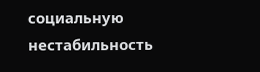социальную нестабильность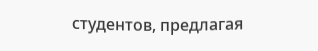студентов, предлагая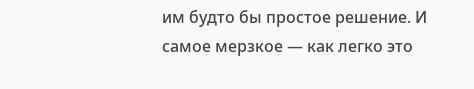им будто бы простое решение. И самое мерзкое — как легко это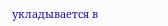укладывается в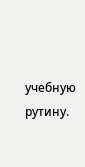учебную рутину.